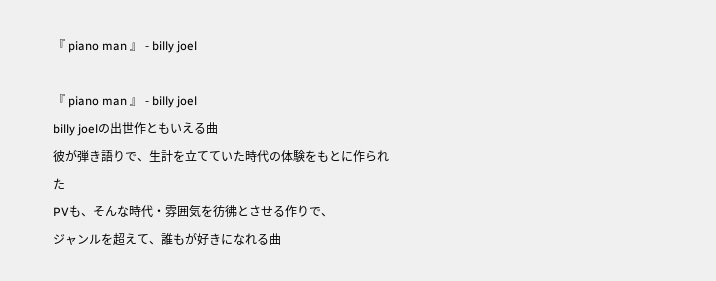『 piano man 』 - billy joel

『 piano man 』 - billy joel
billy joelの出世作ともいえる曲
彼が弾き語りで、生計を立てていた時代の体験をもとに作られた
PVも、そんな時代・雰囲気を彷彿とさせる作りで、
ジャンルを超えて、誰もが好きになれる曲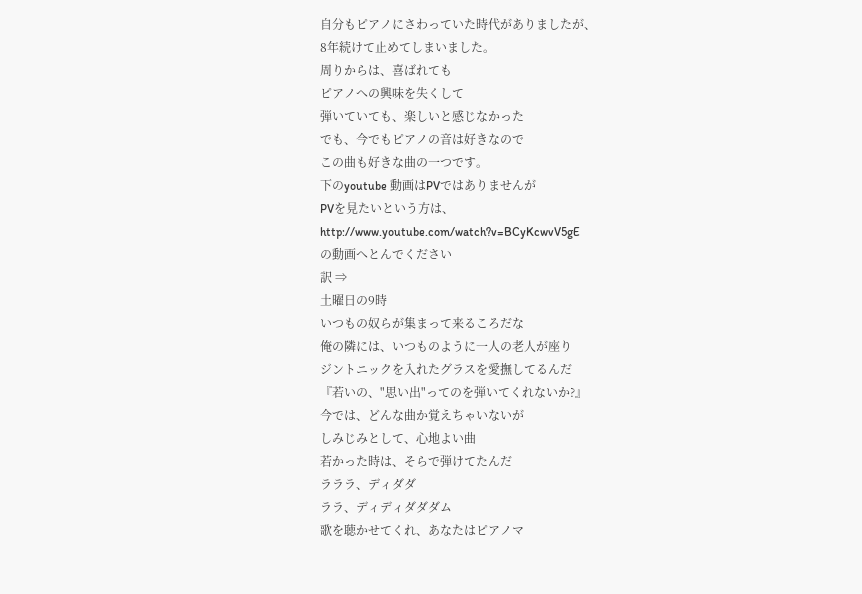自分もピアノにさわっていた時代がありましたが、
8年続けて止めてしまいました。
周りからは、喜ばれても
ピアノへの興味を失くして
弾いていても、楽しいと感じなかった
でも、今でもピアノの音は好きなので
この曲も好きな曲の一つです。
下のyoutube 動画はPVではありませんが
PVを見たいという方は、
http://www.youtube.com/watch?v=BCyKcwvV5gE
の動画へとんでください
訳 ⇒
土曜日の9時
いつもの奴らが集まって来るころだな
俺の隣には、いつものように一人の老人が座り
ジントニックを入れたグラスを愛撫してるんだ
『若いの、"思い出"ってのを弾いてくれないか?』
今では、どんな曲か覚えちゃいないが
しみじみとして、心地よい曲
若かった時は、そらで弾けてたんだ
ラララ、ディダダ
ララ、ディディダダダム
歌を聴かせてくれ、あなたはピアノマ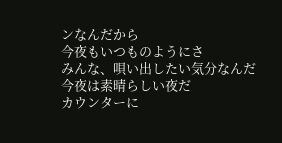ンなんだから
今夜もいつものようにさ
みんな、唄い出したい気分なんだ
今夜は素晴らしい夜だ
カウンターに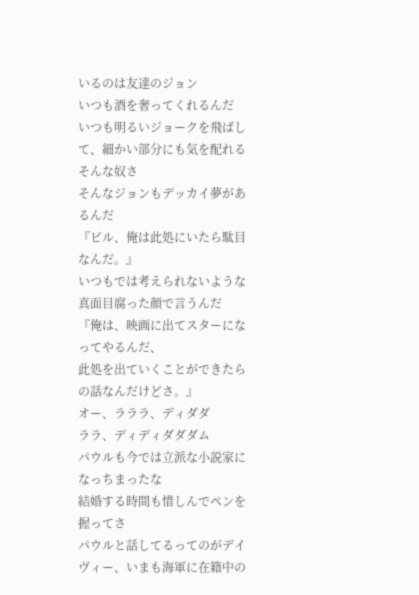いるのは友達のジョン
いつも酒を奢ってくれるんだ
いつも明るいジョークを飛ばして、細かい部分にも気を配れるそんな奴さ
そんなジョンもデッカイ夢があるんだ
『ビル、俺は此処にいたら駄目なんだ。』
いつもでは考えられないような真面目腐った顔で言うんだ
『俺は、映画に出てスターになってやるんだ、
此処を出ていくことができたらの話なんだけどさ。』
オー、ラララ、ディダダ
ララ、ディディダダダム
パウルも今では立派な小説家になっちまったな
結婚する時間も惜しんでペンを握ってさ
パウルと話してるってのがデイヴィー、いまも海軍に在籍中の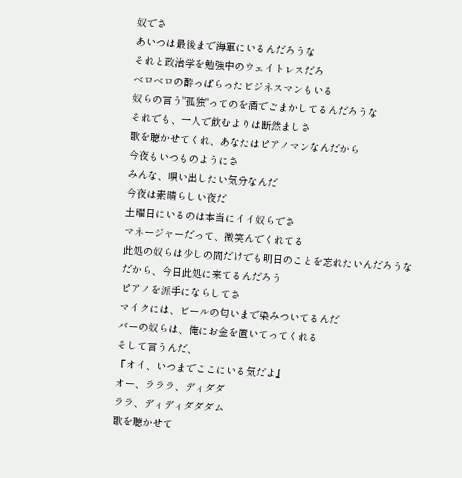奴でさ
あいつは最後まで海軍にいるんだろうな
それと政治学を勉強中のウェイトレスだろ
ベロベロの酔っぱらったビジネスマンもいる
奴らの言う"孤独"ってのを酒でごまかしてるんだろうな
それでも、一人で飲むよりは断然ましさ
歌を聴かせてくれ、あなたはピアノマンなんだから
今夜もいつものようにさ
みんな、唄い出したい気分なんだ
今夜は素晴らしい夜だ
土曜日にいるのは本当にイイ奴らでさ
マネージャーだって、微笑んでくれてる
此処の奴らは少しの間だけでも明日のことを忘れたいんだろうな
だから、今日此処に来てるんだろう
ピアノを派手にならしてさ
マイクには、ビールの匂いまで染みついてるんだ
バーの奴らは、俺にお金を置いてってくれる
そして言うんだ、
『オイ、いつまでここにいる気だよ』
オー、ラララ、ディダダ
ララ、ディディダダダム
歌を聴かせて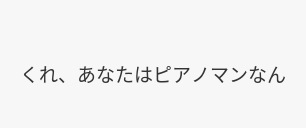くれ、あなたはピアノマンなん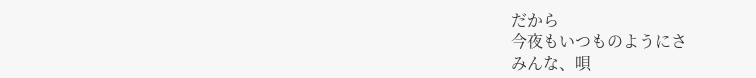だから
今夜もいつものようにさ
みんな、唄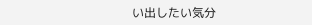い出したい気分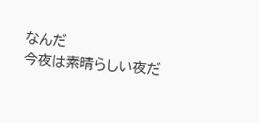なんだ
今夜は素晴らしい夜だ